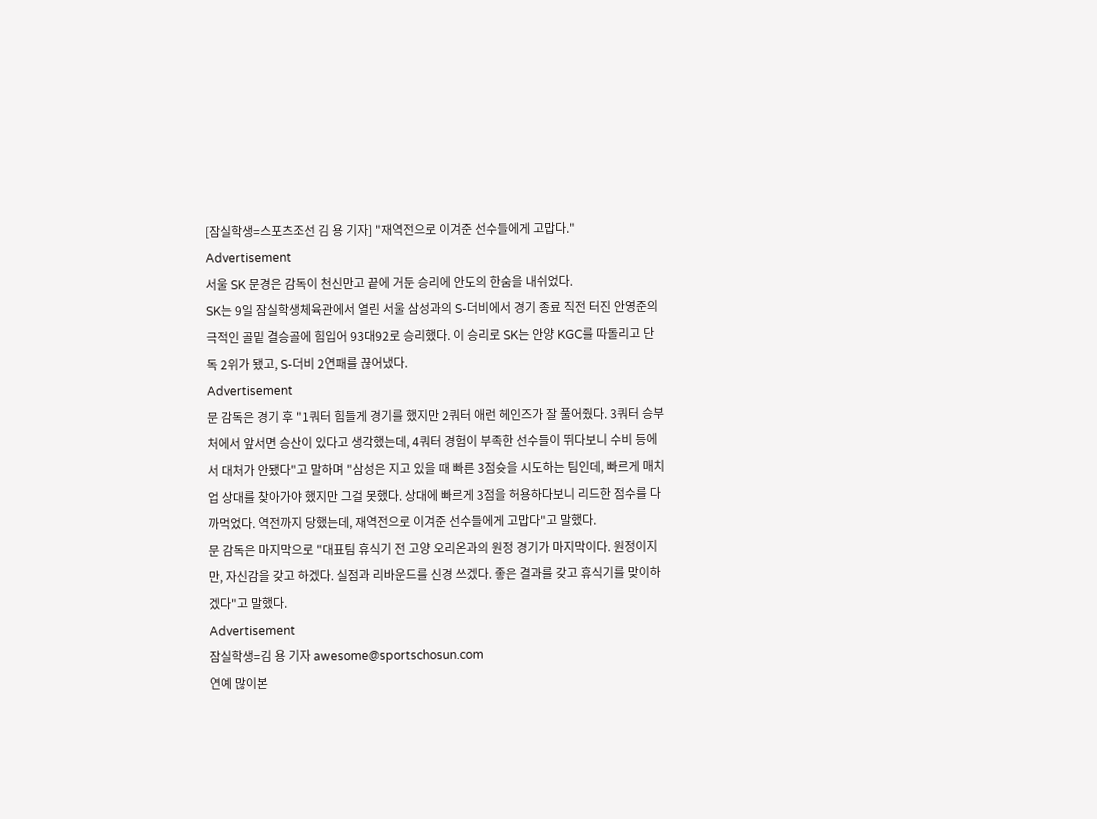[잠실학생=스포츠조선 김 용 기자] "재역전으로 이겨준 선수들에게 고맙다."
Advertisement
서울 SK 문경은 감독이 천신만고 끝에 거둔 승리에 안도의 한숨을 내쉬었다.
SK는 9일 잠실학생체육관에서 열린 서울 삼성과의 S-더비에서 경기 종료 직전 터진 안영준의 극적인 골밑 결승골에 힘입어 93대92로 승리했다. 이 승리로 SK는 안양 KGC를 따돌리고 단독 2위가 됐고, S-더비 2연패를 끊어냈다.
Advertisement
문 감독은 경기 후 "1쿼터 힘들게 경기를 했지만 2쿼터 애런 헤인즈가 잘 풀어줬다. 3쿼터 승부처에서 앞서면 승산이 있다고 생각했는데, 4쿼터 경험이 부족한 선수들이 뛰다보니 수비 등에서 대처가 안됐다"고 말하며 "삼성은 지고 있을 때 빠른 3점슛을 시도하는 팀인데, 빠르게 매치업 상대를 찾아가야 했지만 그걸 못했다. 상대에 빠르게 3점을 허용하다보니 리드한 점수를 다 까먹었다. 역전까지 당했는데, 재역전으로 이겨준 선수들에게 고맙다"고 말했다.
문 감독은 마지막으로 "대표팀 휴식기 전 고양 오리온과의 원정 경기가 마지막이다. 원정이지만, 자신감을 갖고 하겠다. 실점과 리바운드를 신경 쓰겠다. 좋은 결과를 갖고 휴식기를 맞이하겠다"고 말했다.
Advertisement
잠실학생=김 용 기자 awesome@sportschosun.com
연예 많이본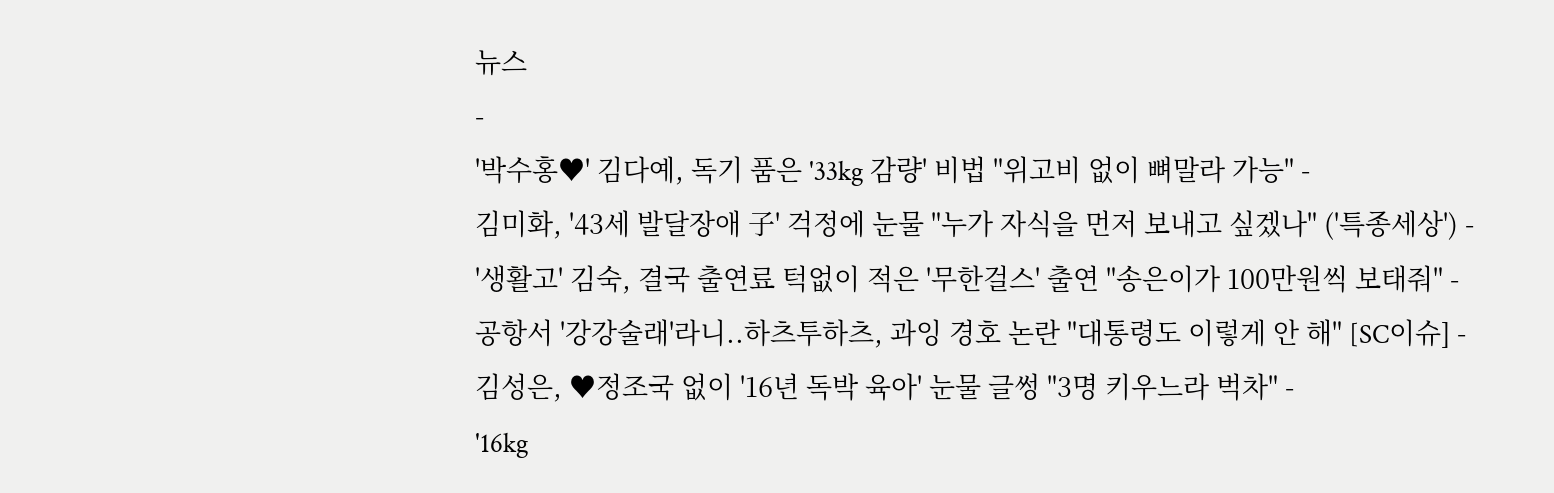뉴스
-
'박수홍♥' 김다예, 독기 품은 '33kg 감량' 비법 "위고비 없이 뼈말라 가능" -
김미화, '43세 발달장애 子' 걱정에 눈물 "누가 자식을 먼저 보내고 싶겠나" ('특종세상') -
'생활고' 김숙, 결국 출연료 턱없이 적은 '무한걸스' 출연 "송은이가 100만원씩 보태줘" -
공항서 '강강술래'라니..하츠투하츠, 과잉 경호 논란 "대통령도 이렇게 안 해" [SC이슈] -
김성은, ♥정조국 없이 '16년 독박 육아' 눈물 글썽 "3명 키우느라 벅차" -
'16kg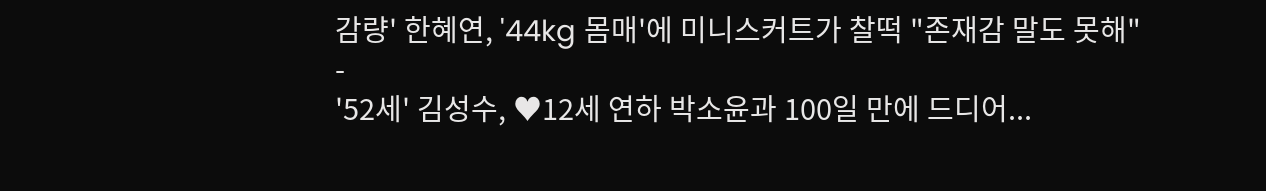감량' 한혜연, '44kg 몸매'에 미니스커트가 찰떡 "존재감 말도 못해" -
'52세' 김성수, ♥12세 연하 박소윤과 100일 만에 드디어...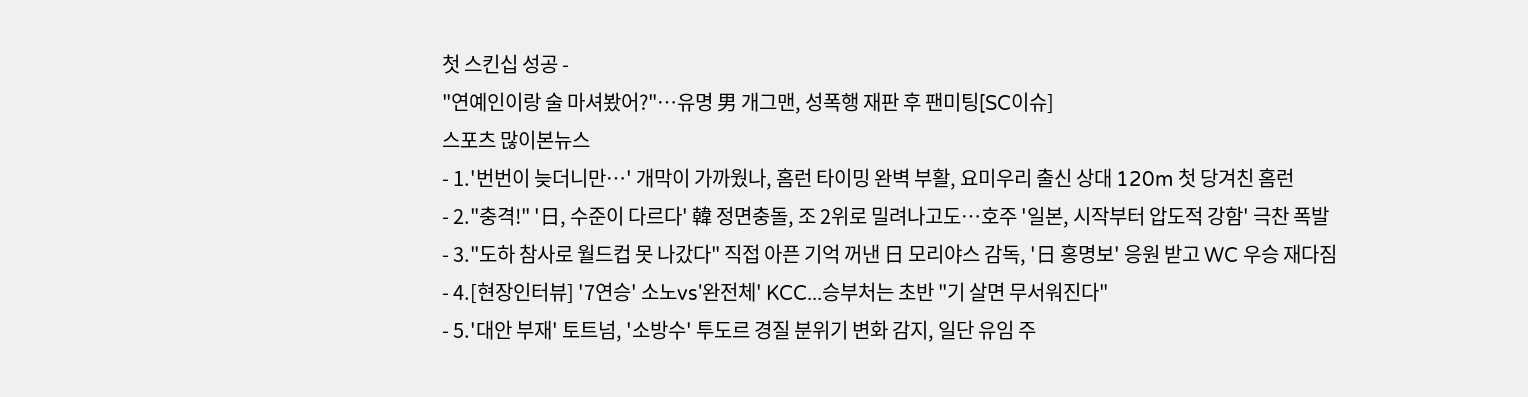첫 스킨십 성공 -
"연예인이랑 술 마셔봤어?"…유명 男 개그맨, 성폭행 재판 후 팬미팅[SC이슈]
스포츠 많이본뉴스
- 1.'번번이 늦더니만…' 개막이 가까웠나, 홈런 타이밍 완벽 부활, 요미우리 출신 상대 120m 첫 당겨친 홈런
- 2."충격!" '日, 수준이 다르다' 韓 정면충돌, 조 2위로 밀려나고도…호주 '일본, 시작부터 압도적 강함' 극찬 폭발
- 3."도하 참사로 월드컵 못 나갔다" 직접 아픈 기억 꺼낸 日 모리야스 감독, '日 홍명보' 응원 받고 WC 우승 재다짐
- 4.[현장인터뷰] '7연승' 소노vs'완전체' KCC...승부처는 초반 "기 살면 무서워진다"
- 5.'대안 부재' 토트넘, '소방수' 투도르 경질 분위기 변화 감지, 일단 유임 주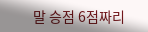말 승점 6점짜리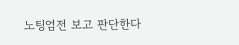노팅엄전 보고 판단한다